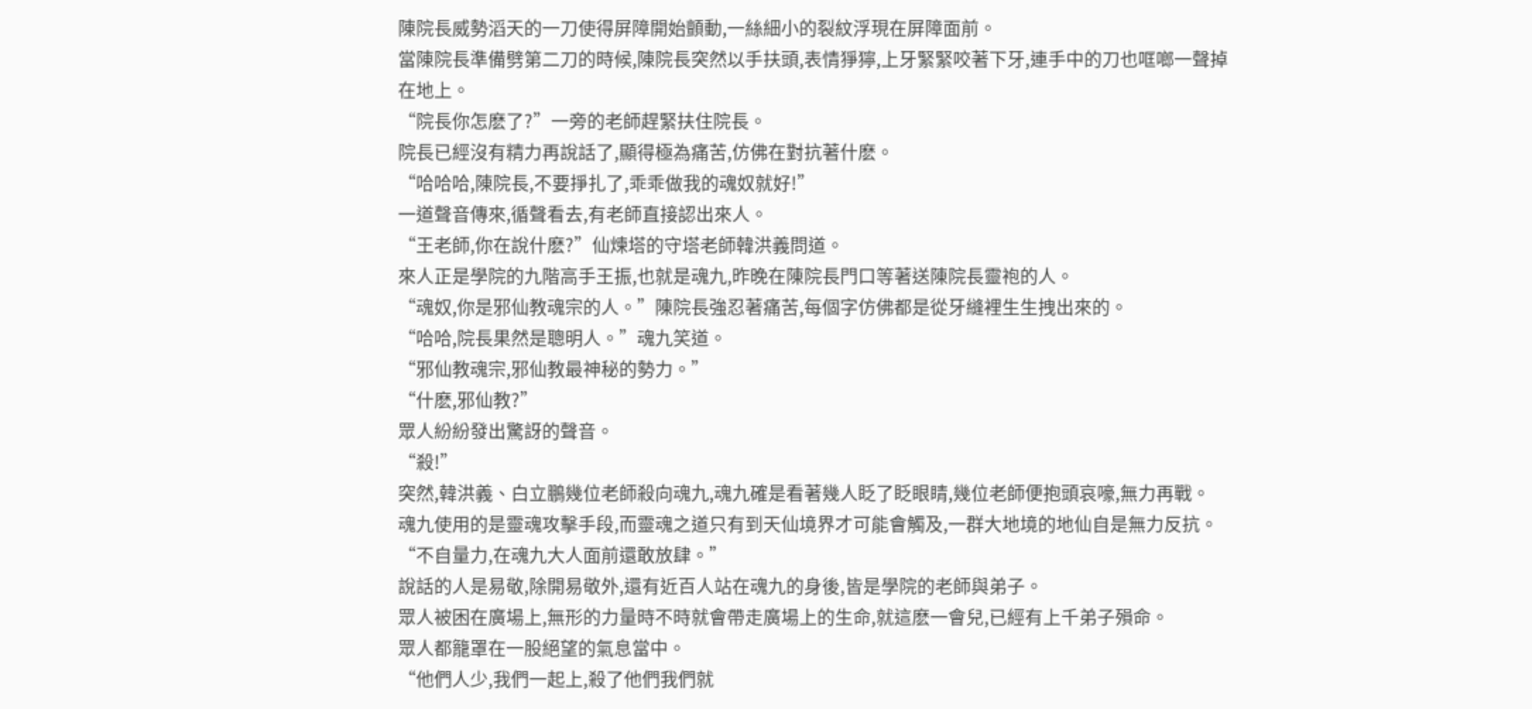陳院長威勢滔天的一刀使得屏障開始顫動,一絲細小的裂紋浮現在屏障面前。
當陳院長準備劈第二刀的時候,陳院長突然以手扶頭,表情猙獰,上牙緊緊咬著下牙,連手中的刀也哐啷一聲掉在地上。
“院長你怎麽了?”一旁的老師趕緊扶住院長。
院長已經沒有精力再說話了,顯得極為痛苦,仿佛在對抗著什麽。
“哈哈哈,陳院長,不要掙扎了,乖乖做我的魂奴就好!”
一道聲音傳來,循聲看去,有老師直接認出來人。
“王老師,你在說什麽?”仙煉塔的守塔老師韓洪義問道。
來人正是學院的九階高手王振,也就是魂九,昨晚在陳院長門口等著送陳院長靈袍的人。
“魂奴,你是邪仙教魂宗的人。”陳院長強忍著痛苦,每個字仿佛都是從牙縫裡生生拽出來的。
“哈哈,院長果然是聰明人。”魂九笑道。
“邪仙教魂宗,邪仙教最神秘的勢力。”
“什麽,邪仙教?”
眾人紛紛發出驚訝的聲音。
“殺!”
突然,韓洪義、白立鵬幾位老師殺向魂九,魂九確是看著幾人眨了眨眼睛,幾位老師便抱頭哀嚎,無力再戰。
魂九使用的是靈魂攻擊手段,而靈魂之道只有到天仙境界才可能會觸及,一群大地境的地仙自是無力反抗。
“不自量力,在魂九大人面前還敢放肆。”
說話的人是易敬,除開易敬外,還有近百人站在魂九的身後,皆是學院的老師與弟子。
眾人被困在廣場上,無形的力量時不時就會帶走廣場上的生命,就這麽一會兒,已經有上千弟子殞命。
眾人都籠罩在一股絕望的氣息當中。
“他們人少,我們一起上,殺了他們我們就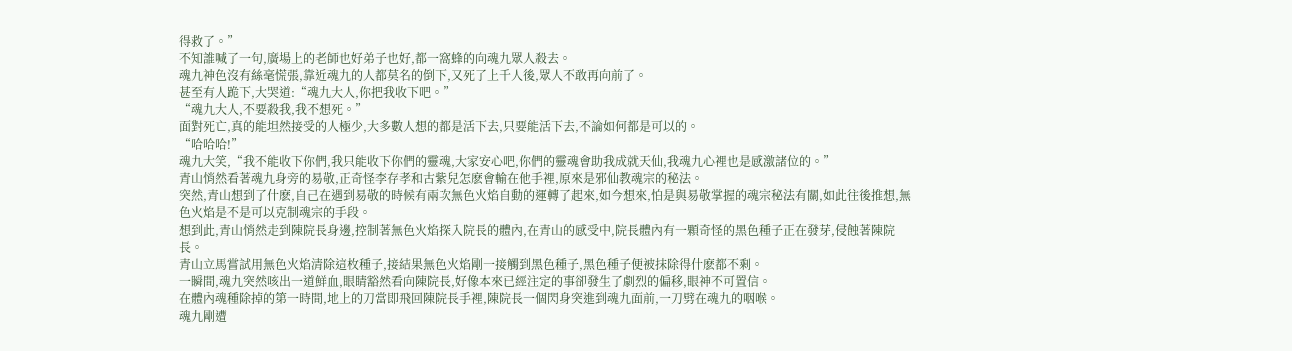得救了。”
不知誰喊了一句,廣場上的老師也好弟子也好,都一窩蜂的向魂九眾人殺去。
魂九神色沒有絲毫慌張,靠近魂九的人都莫名的倒下,又死了上千人後,眾人不敢再向前了。
甚至有人跪下,大哭道:“魂九大人,你把我收下吧。”
“魂九大人,不要殺我,我不想死。”
面對死亡,真的能坦然接受的人極少,大多數人想的都是活下去,只要能活下去,不論如何都是可以的。
“哈哈哈!”
魂九大笑,“我不能收下你們,我只能收下你們的靈魂,大家安心吧,你們的靈魂會助我成就天仙,我魂九心裡也是感激諸位的。”
青山悄然看著魂九身旁的易敬,正奇怪李存孝和古紫兒怎麽會輸在他手裡,原來是邪仙教魂宗的秘法。
突然,青山想到了什麽,自己在遇到易敬的時候有兩次無色火焰自動的運轉了起來,如今想來,怕是與易敬掌握的魂宗秘法有關,如此往後推想,無色火焰是不是可以克制魂宗的手段。
想到此,青山悄然走到陳院長身邊,控制著無色火焰探入院長的體內,在青山的感受中,院長體內有一顆奇怪的黑色種子正在發芽,侵蝕著陳院長。
青山立馬嘗試用無色火焰清除這枚種子,接結果無色火焰剛一接觸到黑色種子,黑色種子便被抹除得什麽都不剩。
一瞬間,魂九突然咳出一道鮮血,眼睛豁然看向陳院長,好像本來已經注定的事卻發生了劇烈的偏移,眼神不可置信。
在體內魂種除掉的第一時間,地上的刀當即飛回陳院長手裡,陳院長一個閃身突進到魂九面前,一刀劈在魂九的咽喉。
魂九剛遭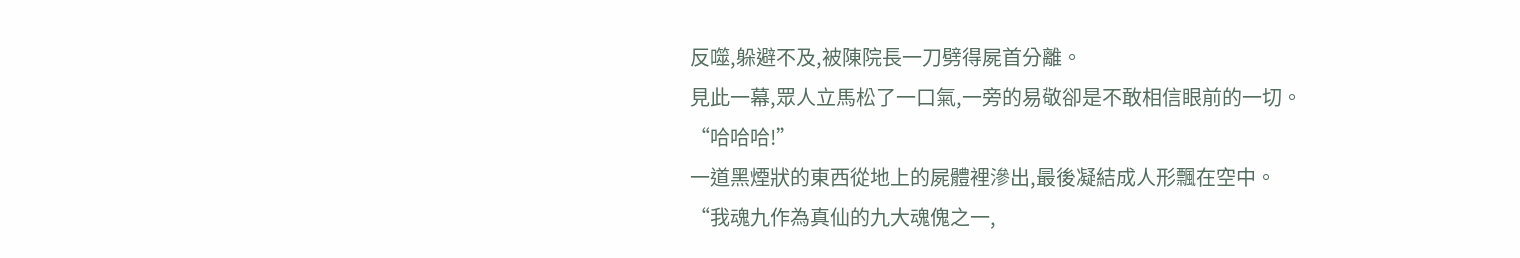反噬,躲避不及,被陳院長一刀劈得屍首分離。
見此一幕,眾人立馬松了一口氣,一旁的易敬卻是不敢相信眼前的一切。
“哈哈哈!”
一道黑煙狀的東西從地上的屍體裡滲出,最後凝結成人形飄在空中。
“我魂九作為真仙的九大魂傀之一,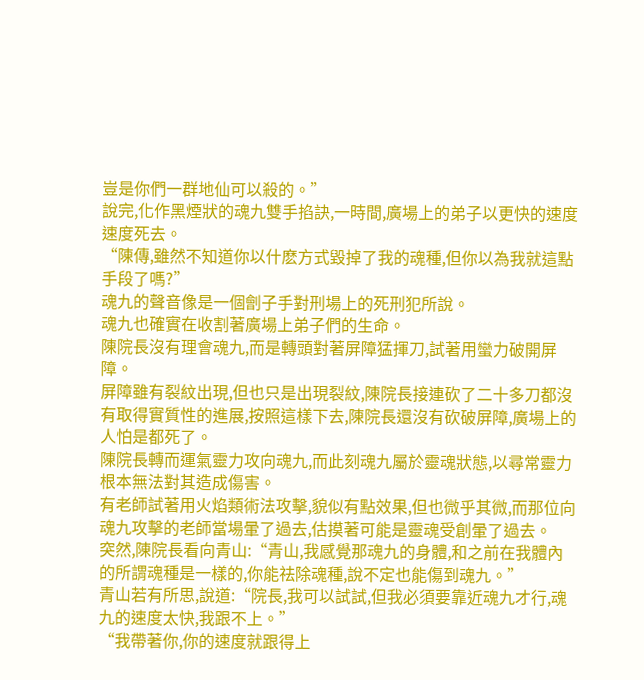豈是你們一群地仙可以殺的。”
說完,化作黑煙狀的魂九雙手掐訣,一時間,廣場上的弟子以更快的速度速度死去。
“陳傳,雖然不知道你以什麽方式毀掉了我的魂種,但你以為我就這點手段了嗎?”
魂九的聲音像是一個劊子手對刑場上的死刑犯所說。
魂九也確實在收割著廣場上弟子們的生命。
陳院長沒有理會魂九,而是轉頭對著屏障猛揮刀,試著用蠻力破開屏障。
屏障雖有裂紋出現,但也只是出現裂紋,陳院長接連砍了二十多刀都沒有取得實質性的進展,按照這樣下去,陳院長還沒有砍破屏障,廣場上的人怕是都死了。
陳院長轉而運氣靈力攻向魂九,而此刻魂九屬於靈魂狀態,以尋常靈力根本無法對其造成傷害。
有老師試著用火焰類術法攻擊,貌似有點效果,但也微乎其微,而那位向魂九攻擊的老師當場暈了過去,估摸著可能是靈魂受創暈了過去。
突然,陳院長看向青山:“青山,我感覺那魂九的身體,和之前在我體內的所謂魂種是一樣的,你能祛除魂種,說不定也能傷到魂九。”
青山若有所思,說道:“院長,我可以試試,但我必須要靠近魂九才行,魂九的速度太快,我跟不上。”
“我帶著你,你的速度就跟得上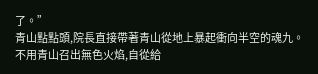了。”
青山點點頭,院長直接帶著青山從地上暴起衝向半空的魂九。
不用青山召出無色火焰,自從給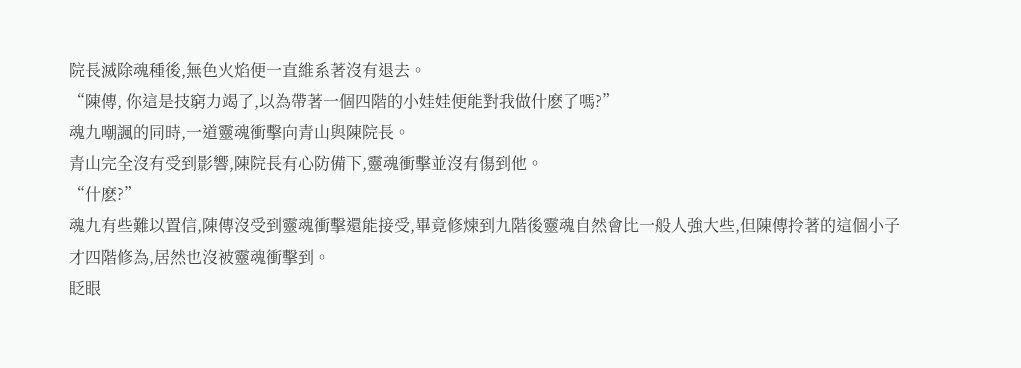院長滅除魂種後,無色火焰便一直維系著沒有退去。
“陳傳, 你這是技窮力竭了,以為帶著一個四階的小娃娃便能對我做什麽了嗎?”
魂九嘲諷的同時,一道靈魂衝擊向青山與陳院長。
青山完全沒有受到影響,陳院長有心防備下,靈魂衝擊並沒有傷到他。
“什麽?”
魂九有些難以置信,陳傳沒受到靈魂衝擊還能接受,畢竟修煉到九階後靈魂自然會比一般人強大些,但陳傳拎著的這個小子才四階修為,居然也沒被靈魂衝擊到。
眨眼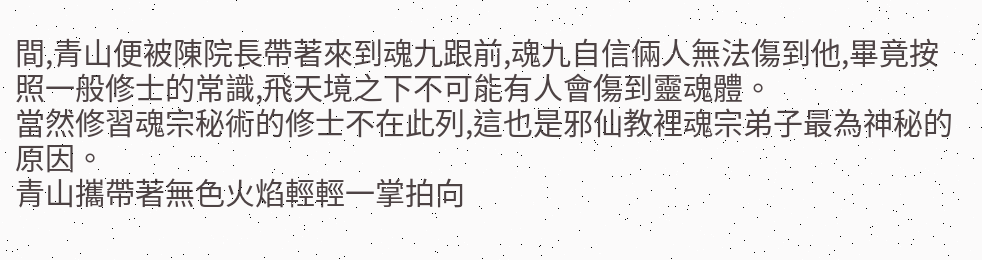間,青山便被陳院長帶著來到魂九跟前,魂九自信倆人無法傷到他,畢竟按照一般修士的常識,飛天境之下不可能有人會傷到靈魂體。
當然修習魂宗秘術的修士不在此列,這也是邪仙教裡魂宗弟子最為神秘的原因。
青山攜帶著無色火焰輕輕一掌拍向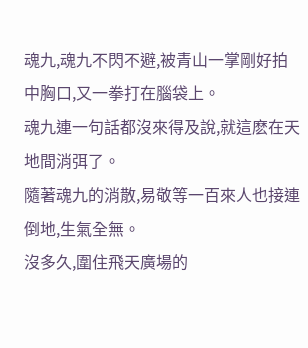魂九,魂九不閃不避,被青山一掌剛好拍中胸口,又一拳打在腦袋上。
魂九連一句話都沒來得及說,就這麽在天地間消弭了。
隨著魂九的消散,易敬等一百來人也接連倒地,生氣全無。
沒多久,圍住飛天廣場的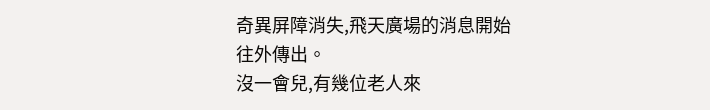奇異屏障消失,飛天廣場的消息開始往外傳出。
沒一會兒,有幾位老人來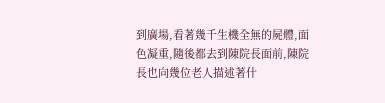到廣場,看著幾千生機全無的屍體,面色凝重,隨後都去到陳院長面前,陳院長也向幾位老人描述著什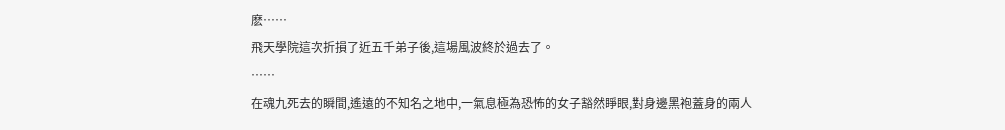麽……
飛天學院這次折損了近五千弟子後,這場風波終於過去了。
……
在魂九死去的瞬間,遙遠的不知名之地中,一氣息極為恐怖的女子豁然睜眼,對身邊黑袍蓋身的兩人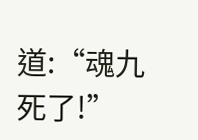道:“魂九死了!”